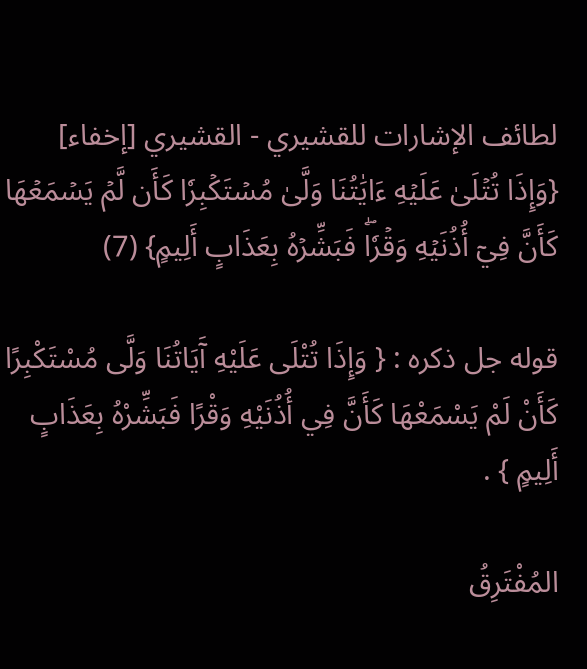لطائف الإشارات للقشيري - القشيري [إخفاء]
{وَإِذَا تُتۡلَىٰ عَلَيۡهِ ءَايَٰتُنَا وَلَّىٰ مُسۡتَكۡبِرٗا كَأَن لَّمۡ يَسۡمَعۡهَا كَأَنَّ فِيٓ أُذُنَيۡهِ وَقۡرٗاۖ فَبَشِّرۡهُ بِعَذَابٍ أَلِيمٍ} (7)

قوله جل ذكره : { وَإِذَا تُتْلَى عَلَيْهِ آَيَاتُنَا وَلَّى مُسْتَكْبِرًا كَأَنْ لَمْ يَسْمَعْهَا كَأَنَّ فِي أُذُنَيْهِ وَقْرًا فَبَشِّرْهُ بِعَذَابٍ أَلِيمٍ } .

المُفْتَرِقُ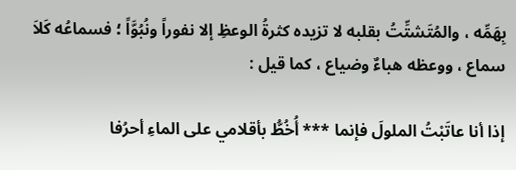بِهَمِّه ، والمُتَشتِّتُ بقلبه لا تزيده كثرةُ الوعظِ إلا نفوراً ونُبُوَّاً ؛ فسماعُه كَلاَ سماع ، ووعظه هباءٌ وضياع ، كما قيل :

إذا أنا عاتَبْتُ الملولَ فإنما *** أُخُطُّ بأقلامي على الماءِ أحرُفا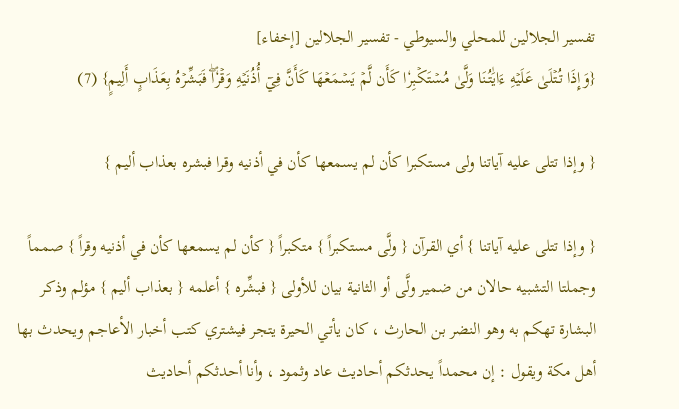تفسير الجلالين للمحلي والسيوطي - تفسير الجلالين [إخفاء]
{وَإِذَا تُتۡلَىٰ عَلَيۡهِ ءَايَٰتُنَا وَلَّىٰ مُسۡتَكۡبِرٗا كَأَن لَّمۡ يَسۡمَعۡهَا كَأَنَّ فِيٓ أُذُنَيۡهِ وَقۡرٗاۖ فَبَشِّرۡهُ بِعَذَابٍ أَلِيمٍ} (7)

{ وإذا تتلى عليه آياتنا ولى مستكبرا كأن لم يسمعها كأن في أذنيه وقرا فبشره بعذاب أليم }

{ وإذا تتلى عليه آياتنا } أي القرآن { ولَّى مستكبراً } متكبراً { كأن لم يسمعها كأن في أذنيه وقراً } صمماً وجملتا التشبيه حالان من ضمير ولَّى أو الثانية بيان للأولى { فبشِّره } أعلمه { بعذاب أليم } مؤلم وذكر البشارة تهكم به وهو النضر بن الحارث ، كان يأتي الحيرة يتجر فيشتري كتب أخبار الأعاجم ويحدث بها أهل مكة ويقول : إن محمداً يحدثكم أحاديث عاد وثمود ، وأنا أحدثكم أحاديث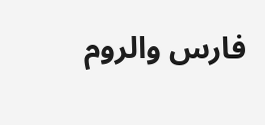فارس والروم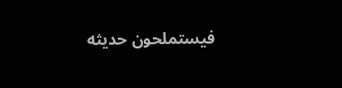فيستملحون حديثه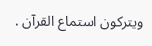ويتركون استماع القرآن .